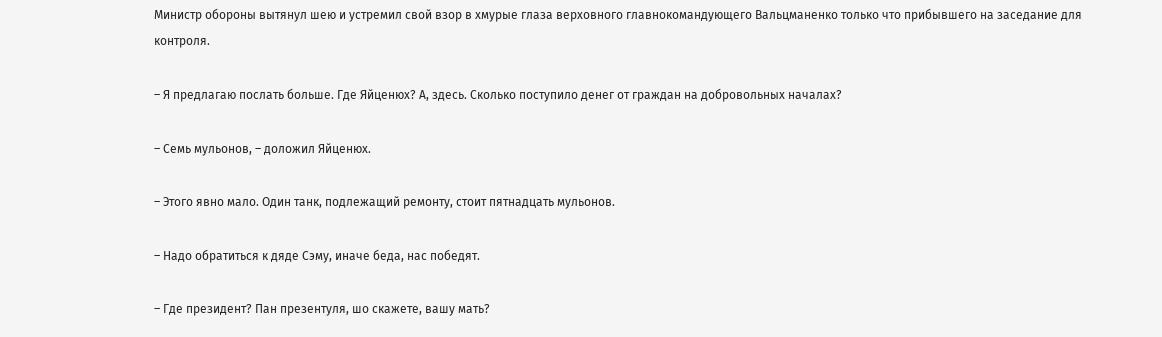Министр обороны вытянул шею и устремил свой взор в хмурые глаза верховного главнокомандующего Вальцманенко только что прибывшего на заседание для контроля.

– Я предлагаю послать больше. Где Яйценюх? А, здесь. Сколько поступило денег от граждан на добровольных началах?

– Семь мульонов, – доложил Яйценюх.

– Этого явно мало. Один танк, подлежащий ремонту, стоит пятнадцать мульонов.

– Надо обратиться к дяде Сэму, иначе беда, нас победят.

– Где президент? Пан презентуля, шо скажете, вашу мать?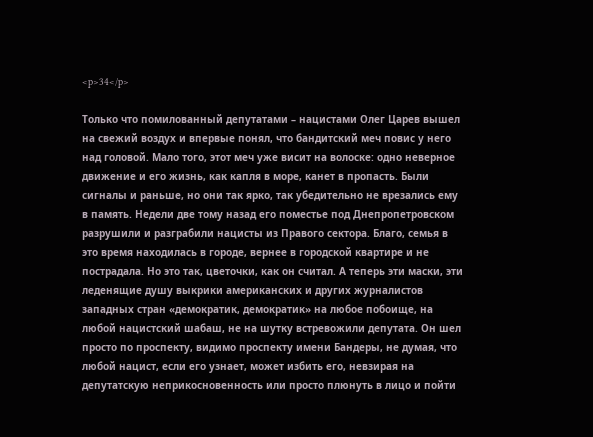<p>34</p>

Только что помилованный депутатами – нацистами Олег Царев вышел на свежий воздух и впервые понял, что бандитский меч повис у него над головой. Мало того, этот меч уже висит на волоске: одно неверное движение и его жизнь, как капля в море, канет в пропасть. Были сигналы и раньше, но они так ярко, так убедительно не врезались ему в память. Недели две тому назад его поместье под Днепропетровском разрушили и разграбили нацисты из Правого сектора. Благо, семья в это время находилась в городе, вернее в городской квартире и не пострадала. Но это так, цветочки, как он считал. А теперь эти маски, эти леденящие душу выкрики американских и других журналистов западных стран «демократик, демократик» на любое побоище, на любой нацистский шабаш, не на шутку встревожили депутата. Он шел просто по проспекту, видимо проспекту имени Бандеры, не думая, что любой нацист, если его узнает, может избить его, невзирая на депутатскую неприкосновенность или просто плюнуть в лицо и пойти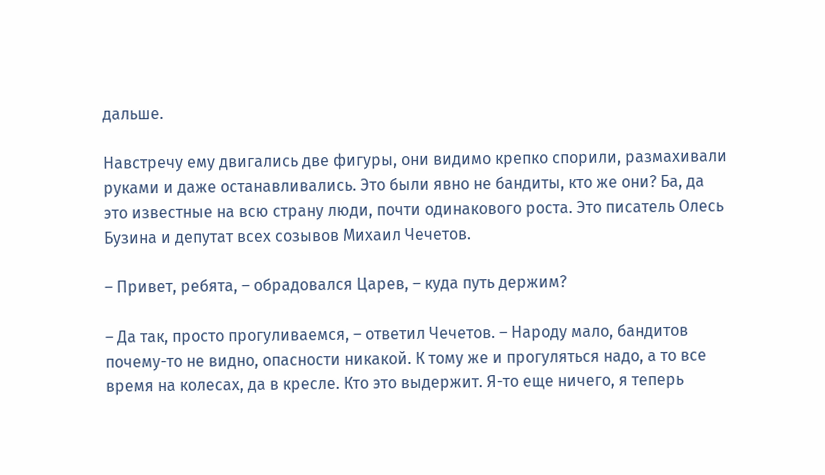дальше.

Навстречу ему двигались две фигуры, они видимо крепко спорили, размахивали руками и даже останавливались. Это были явно не бандиты, кто же они? Ба, да это известные на всю страну люди, почти одинакового роста. Это писатель Олесь Бузина и депутат всех созывов Михаил Чечетов.

– Привет, ребята, – обрадовался Царев, – куда путь держим?

– Да так, просто прогуливаемся, – ответил Чечетов. – Народу мало, бандитов почему-то не видно, опасности никакой. К тому же и прогуляться надо, а то все время на колесах, да в кресле. Кто это выдержит. Я-то еще ничего, я теперь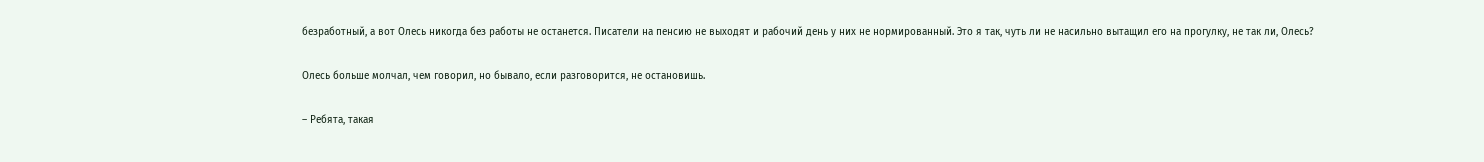безработный, а вот Олесь никогда без работы не останется. Писатели на пенсию не выходят и рабочий день у них не нормированный. Это я так, чуть ли не насильно вытащил его на прогулку, не так ли, Олесь?

Олесь больше молчал, чем говорил, но бывало, если разговорится, не остановишь.

– Ребята, такая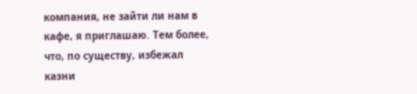компания, не зайти ли нам в кафе, я приглашаю. Тем более, что, по существу, избежал казни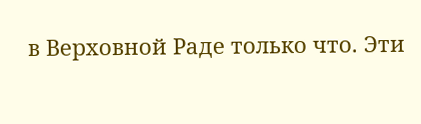в Верховной Раде только что. Эти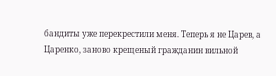бандиты уже перекрестили меня. Теперь я не Царев, а Царенко, заново крещеный гражданин вильной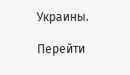Украины.

Перейти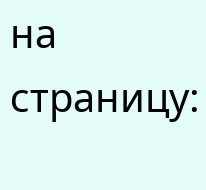на страницу: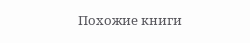Похожие книги